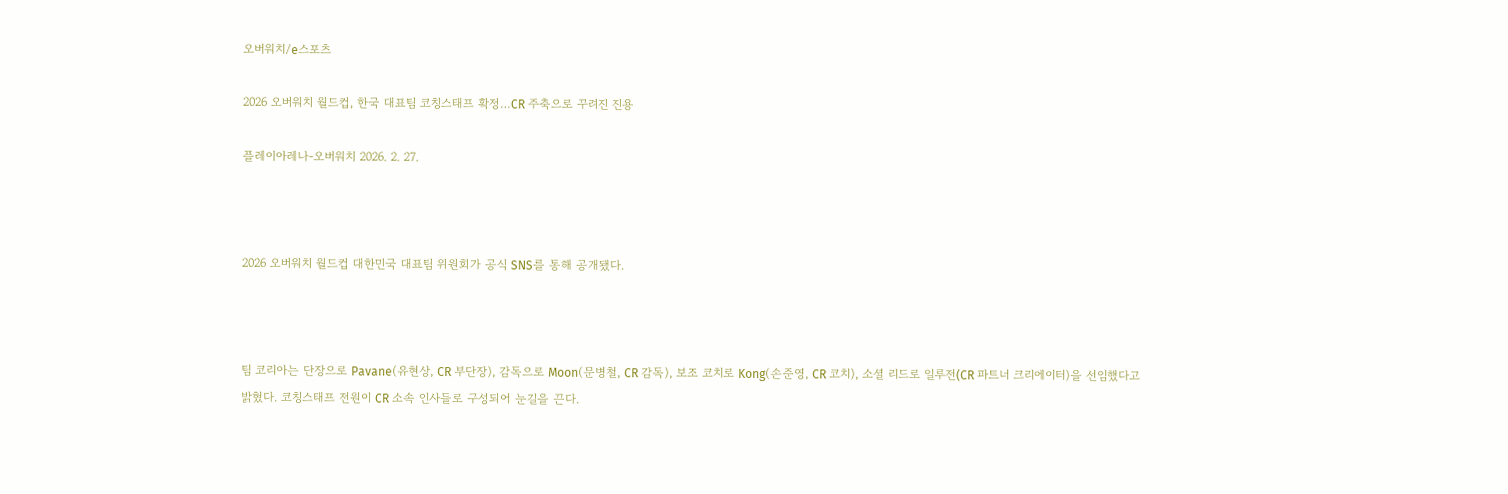오버워치/e스포츠

2026 오버워치 월드컵, 한국 대표팀 코칭스태프 확정…CR 주축으로 꾸려진 진용

플레이아레나-오버워치 2026. 2. 27.



2026 오버워치 월드컵 대한민국 대표팀 위원회가 공식 SNS를 통해 공개됐다.



팀 코리아는 단장으로 Pavane(유현상, CR 부단장), 감독으로 Moon(문병철, CR 감독), 보조 코치로 Kong(손준영, CR 코치), 소셜 리드로 일루전(CR 파트너 크리에이터)을 선임했다고 밝혔다. 코칭스태프 전원이 CR 소속 인사들로 구성되어 눈길을 끈다.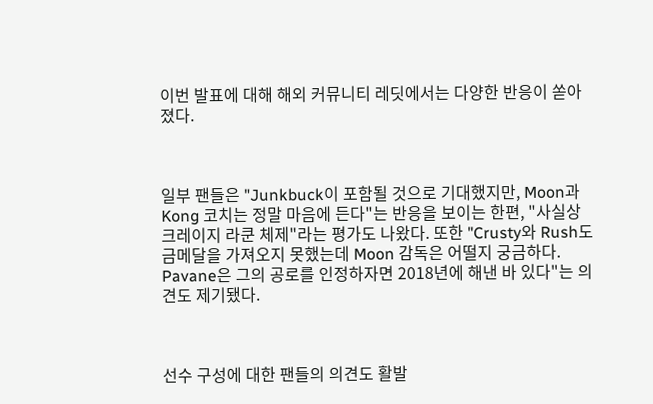이번 발표에 대해 해외 커뮤니티 레딧에서는 다양한 반응이 쏟아졌다.



일부 팬들은 "Junkbuck이 포함될 것으로 기대했지만, Moon과 Kong 코치는 정말 마음에 든다"는 반응을 보이는 한편, "사실상 크레이지 라쿤 체제"라는 평가도 나왔다. 또한 "Crusty와 Rush도 금메달을 가져오지 못했는데 Moon 감독은 어떨지 궁금하다. Pavane은 그의 공로를 인정하자면 2018년에 해낸 바 있다"는 의견도 제기됐다.



선수 구성에 대한 팬들의 의견도 활발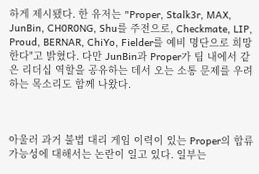하게 제시됐다. 한 유저는 "Proper, Stalk3r, MAX, JunBin, CH0R0NG, Shu를 주전으로, Checkmate, LIP, Proud, BERNAR, ChiYo, Fielder를 예비 명단으로 희망한다"고 밝혔다. 다만 JunBin과 Proper가 팀 내에서 같은 리더십 역할을 공유하는 데서 오는 소통 문제를 우려하는 목소리도 함께 나왔다.



아울러 과거 불법 대리 게임 이력이 있는 Proper의 합류 가능성에 대해서는 논란이 일고 있다. 일부는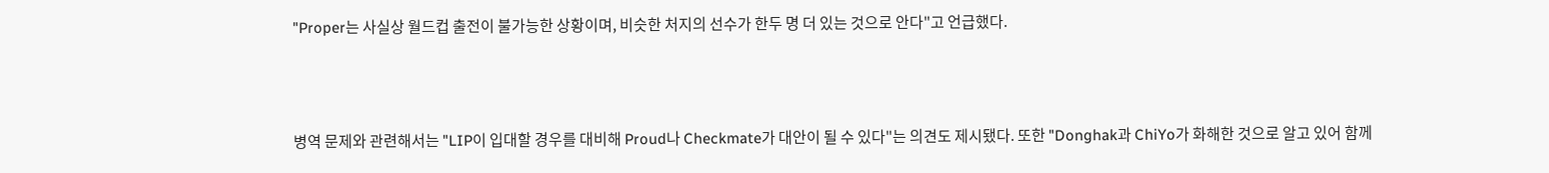"Proper는 사실상 월드컵 출전이 불가능한 상황이며, 비슷한 처지의 선수가 한두 명 더 있는 것으로 안다"고 언급했다.



병역 문제와 관련해서는 "LIP이 입대할 경우를 대비해 Proud나 Checkmate가 대안이 될 수 있다"는 의견도 제시됐다. 또한 "Donghak과 ChiYo가 화해한 것으로 알고 있어 함께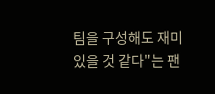팀을 구성해도 재미있을 것 같다"는 팬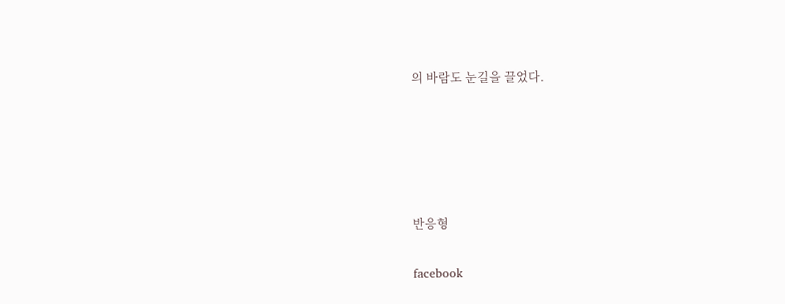의 바람도 눈길을 끌었다.





반응형

facebook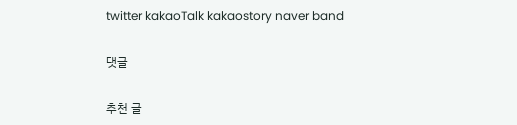twitter kakaoTalk kakaostory naver band

댓글

추천 글